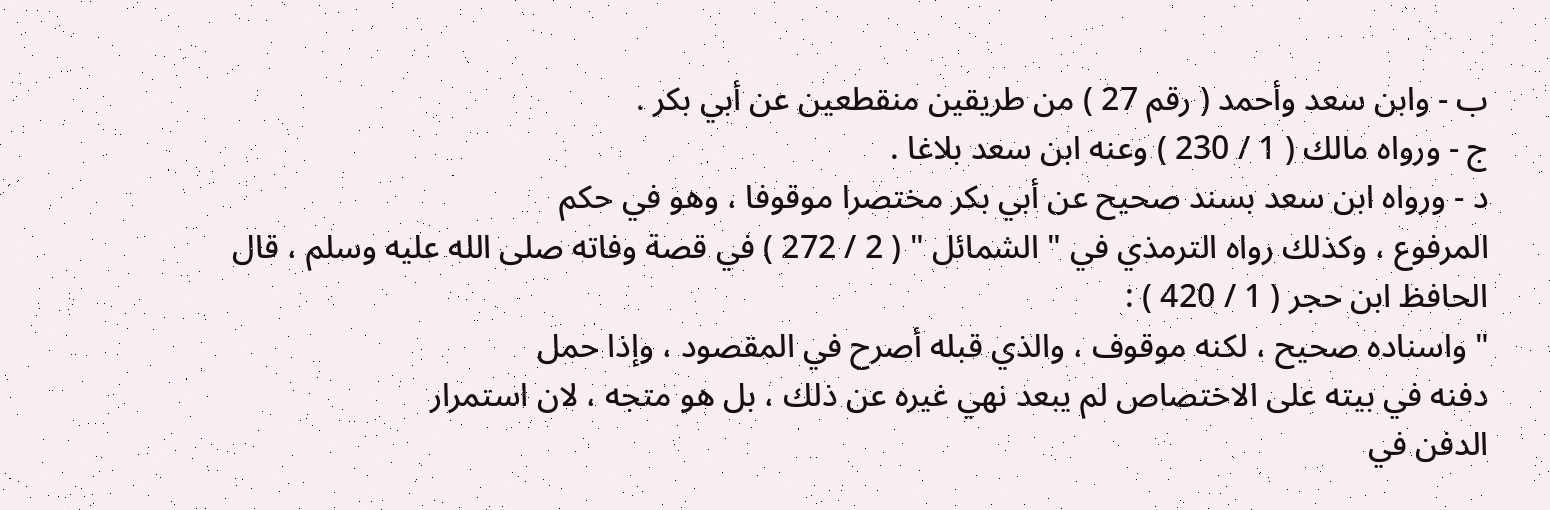ب - وابن سعد وأحمد ( رقم 27 ) من طريقين منقطعين عن أبي بكر .
ج - ورواه مالك ( 1 / 230 ) وعنه ابن سعد بلاغا .
د - ورواه ابن سعد بسند صحيح عن أبي بكر مختصرا موقوفا ، وهو في حكم
المرفوع ، وكذلك رواه الترمذي في " الشمائل " ( 2 / 272 ) في قصة وفاته صلى الله عليه وسلم ، قال
الحافظ ابن حجر ( 1 / 420 ) :
" واسناده صحيح ، لكنه موقوف ، والذي قبله أصرح في المقصود ، وإذا حمل
دفنه في بيته على الاختصاص لم يبعد نهي غيره عن ذلك ، بل هو متجه ، لان استمرار
الدفن في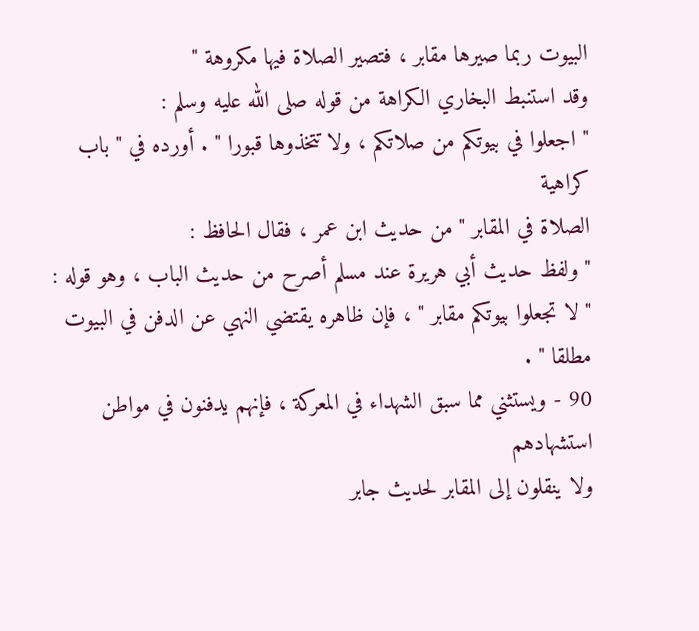البيوت ربما صيرها مقابر ، فتصير الصلاة فيها مكروهة "
وقد استنبط البخاري الكراهة من قوله صلى الله عليه وسلم :
" اجعلوا في بيوتكم من صلاتكم ، ولا تتخذوها قبورا " . أورده في " باب كراهية
الصلاة في المقابر " من حديث ابن عمر ، فقال الحافظ :
" ولفظ حديث أبي هريرة عند مسلم أصرح من حديث الباب ، وهو قوله :
" لا تجعلوا بيوتكم مقابر " ، فإن ظاهره يقتضي النهي عن الدفن في البيوت مطلقا " .
90 - ويستثني مما سبق الشهداء في المعركة ، فإنهم يدفنون في مواطن استشهادهم
ولا ينقلون إلى المقابر لحديث جابر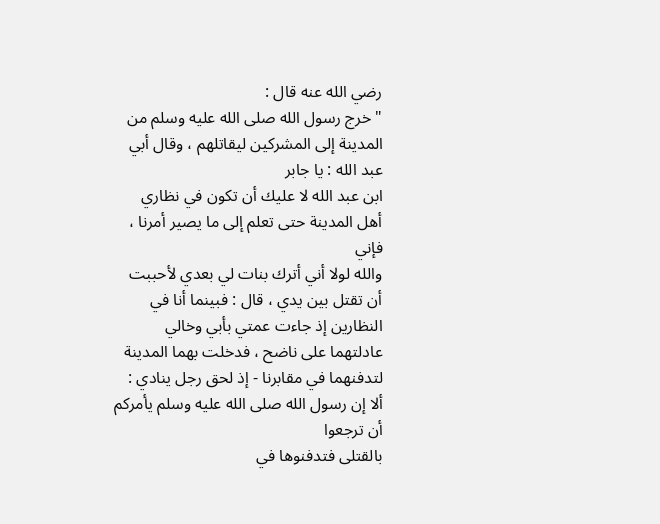رضي الله عنه قال :
" خرج رسول الله صلى الله عليه وسلم من المدينة إلى المشركين ليقاتلهم ، وقال أبي عبد الله : يا جابر
ابن عبد الله لا عليك أن تكون في نظاري أهل المدينة حتى تعلم إلى ما يصير أمرنا ، فإني
والله لولا أني أترك بنات لي بعدي لأحببت أن تقتل بين يدي ، قال : فبينما أنا في
النظارين إذ جاءت عمتي بأبي وخالي عادلتهما على ناضح ، فدخلت بهما المدينة
لتدفنهما في مقابرنا - إذ لحق رجل ينادي : ألا إن رسول الله صلى الله عليه وسلم يأمركم أن ترجعوا
بالقتلى فتدفنوها في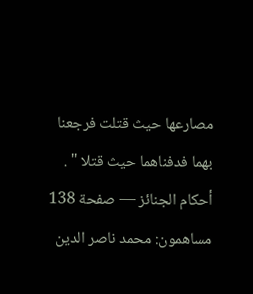مصارعها حيث قتلت فرجعنا بهما فدفناهما حيث قتلا " .
أحكام الجنائز — صفحة 138
مساهمون: محمد ناصر الدين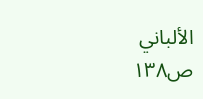الألباني
ص١٣٨